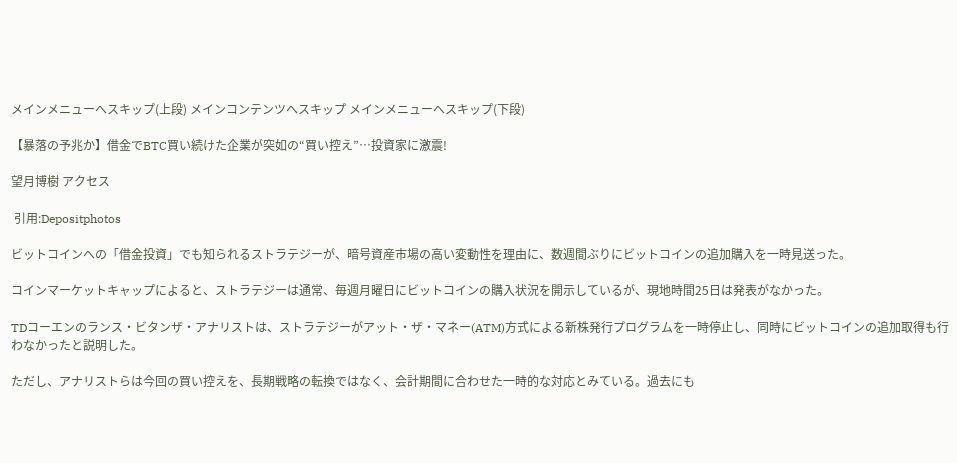メインメニューへスキップ(上段) メインコンテンツへスキップ メインメニューへスキップ(下段)

【暴落の予兆か】借金でBTC買い続けた企業が突如の“買い控え”…投資家に激震!

望月博樹 アクセス

 引用:Depositphotos

ビットコインへの「借金投資」でも知られるストラテジーが、暗号資産市場の高い変動性を理由に、数週間ぶりにビットコインの追加購入を一時見送った。

コインマーケットキャップによると、ストラテジーは通常、毎週月曜日にビットコインの購入状況を開示しているが、現地時間25日は発表がなかった。

TDコーエンのランス・ビタンザ・アナリストは、ストラテジーがアット・ザ・マネー(ATM)方式による新株発行プログラムを一時停止し、同時にビットコインの追加取得も行わなかったと説明した。

ただし、アナリストらは今回の買い控えを、長期戦略の転換ではなく、会計期間に合わせた一時的な対応とみている。過去にも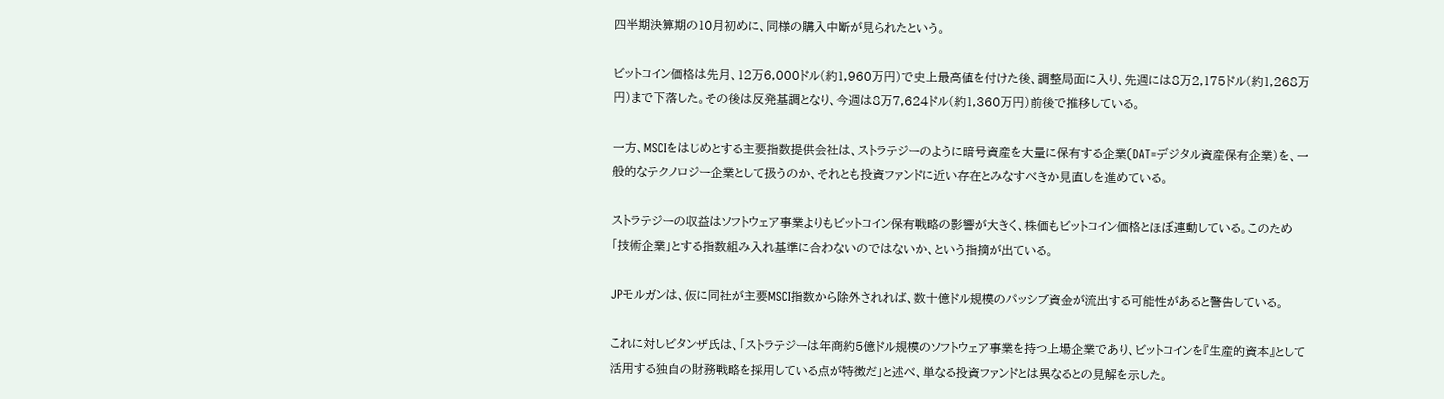四半期決算期の10月初めに、同様の購入中断が見られたという。

ビットコイン価格は先月、12万6,000ドル(約1,960万円)で史上最高値を付けた後、調整局面に入り、先週には8万2,175ドル(約1,268万円)まで下落した。その後は反発基調となり、今週は8万7,624ドル(約1,360万円)前後で推移している。

一方、MSCIをはじめとする主要指数提供会社は、ストラテジーのように暗号資産を大量に保有する企業(DAT=デジタル資産保有企業)を、一般的なテクノロジー企業として扱うのか、それとも投資ファンドに近い存在とみなすべきか見直しを進めている。

ストラテジーの収益はソフトウェア事業よりもビットコイン保有戦略の影響が大きく、株価もビットコイン価格とほぼ連動している。このため「技術企業」とする指数組み入れ基準に合わないのではないか、という指摘が出ている。

JPモルガンは、仮に同社が主要MSCI指数から除外されれば、数十億ドル規模のパッシブ資金が流出する可能性があると警告している。

これに対しビタンザ氏は、「ストラテジーは年商約5億ドル規模のソフトウェア事業を持つ上場企業であり、ビットコインを『生産的資本』として活用する独自の財務戦略を採用している点が特徴だ」と述べ、単なる投資ファンドとは異なるとの見解を示した。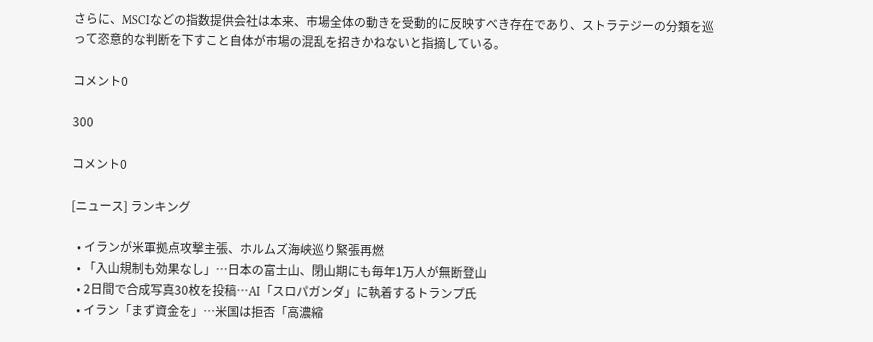さらに、MSCIなどの指数提供会社は本来、市場全体の動きを受動的に反映すべき存在であり、ストラテジーの分類を巡って恣意的な判断を下すこと自体が市場の混乱を招きかねないと指摘している。

コメント0

300

コメント0

[ニュース] ランキング

  • イランが米軍拠点攻撃主張、ホルムズ海峡巡り緊張再燃
  • 「入山規制も効果なし」…日本の富士山、閉山期にも毎年1万人が無断登山
  • 2日間で合成写真30枚を投稿…AI「スロパガンダ」に執着するトランプ氏
  • イラン「まず資金を」…米国は拒否「高濃縮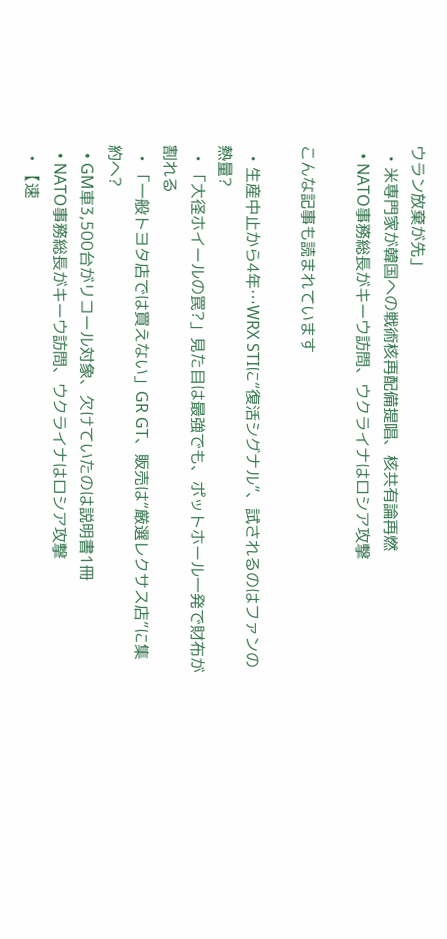ウラン放棄が先」
  • 米専門家が韓国への戦術核再配備提唱、核共有論再燃
  • NATO事務総長がキーウ訪問、ウクライナはロシア攻撃

こんな記事も読まれています

  • 生産中止から4年…WRX STIに“復活シグナル”、試されるのはファンの熱量?
  • 「大径ホイールの罠?」見た目は最強でも、ポットホール一発で財布が割れる
  • 「一般トヨタ店では買えない」GR GT、販売は“厳選レクサス店”に集約へ?
  • GM車3,500台がリコール対象、欠けていたのは説明書1冊
  • NATO事務総長がキーウ訪問、ウクライナはロシア攻撃
  • 【速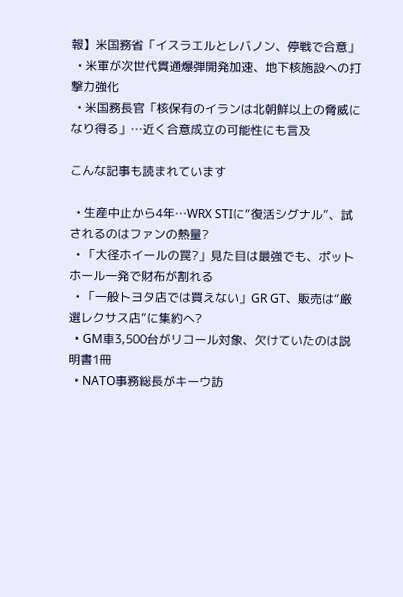報】米国務省「イスラエルとレバノン、停戦で合意」
  • 米軍が次世代貫通爆弾開発加速、地下核施設への打撃力強化
  • 米国務長官「核保有のイランは北朝鮮以上の脅威になり得る」…近く合意成立の可能性にも言及

こんな記事も読まれています

  • 生産中止から4年…WRX STIに“復活シグナル”、試されるのはファンの熱量?
  • 「大径ホイールの罠?」見た目は最強でも、ポットホール一発で財布が割れる
  • 「一般トヨタ店では買えない」GR GT、販売は“厳選レクサス店”に集約へ?
  • GM車3,500台がリコール対象、欠けていたのは説明書1冊
  • NATO事務総長がキーウ訪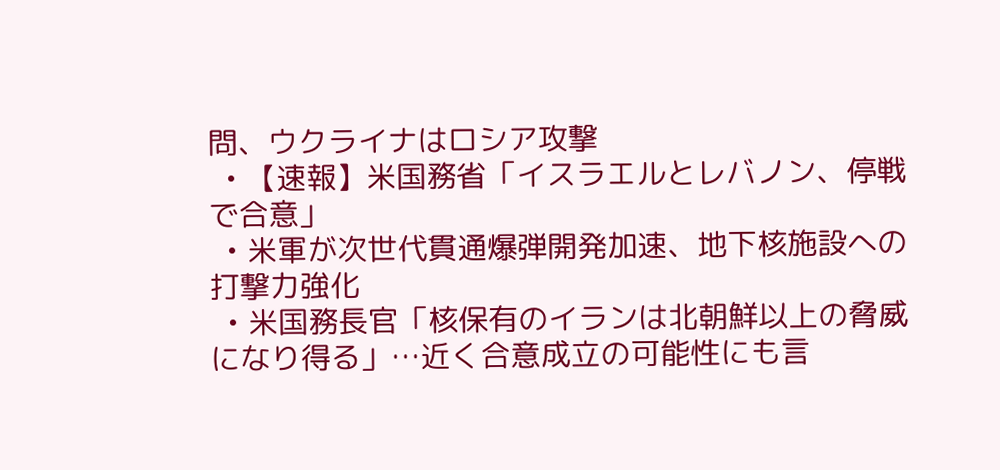問、ウクライナはロシア攻撃
  • 【速報】米国務省「イスラエルとレバノン、停戦で合意」
  • 米軍が次世代貫通爆弾開発加速、地下核施設への打撃力強化
  • 米国務長官「核保有のイランは北朝鮮以上の脅威になり得る」…近く合意成立の可能性にも言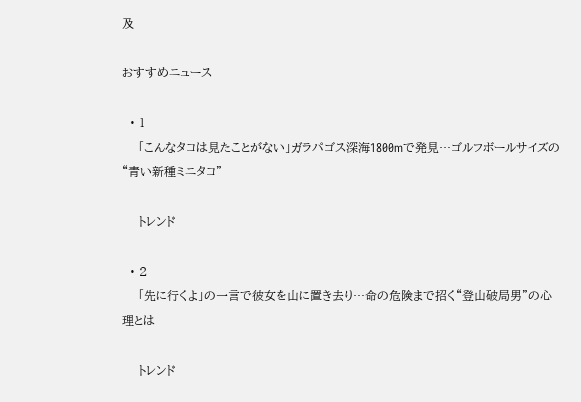及

おすすめニュース

  • 1
    「こんなタコは見たことがない」ガラパゴス深海1800mで発見…ゴルフボールサイズの“青い新種ミニタコ”

    トレンド

  • 2
    「先に行くよ」の一言で彼女を山に置き去り…命の危険まで招く“登山破局男”の心理とは

    トレンド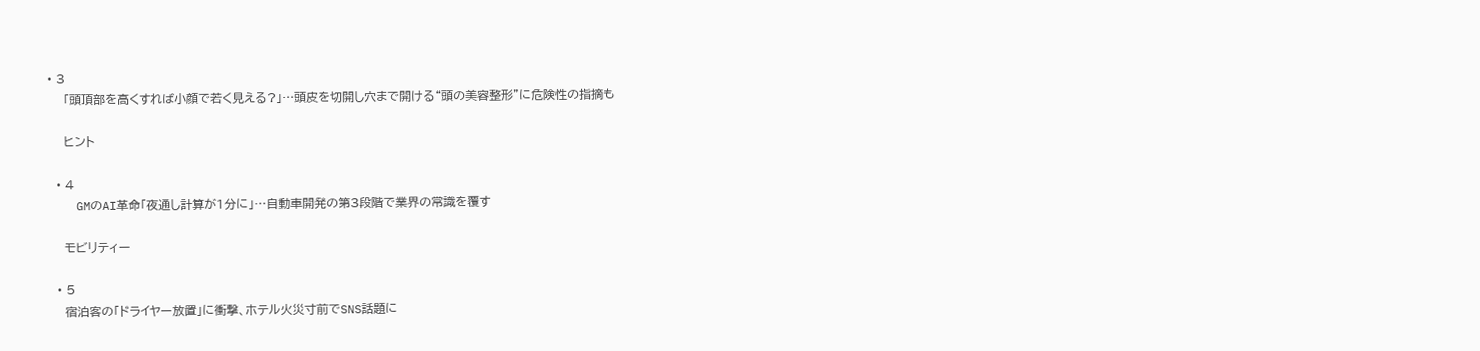• 3
    「頭頂部を高くすれば小顔で若く見える?」…頭皮を切開し穴まで開ける“頭の美容整形”に危険性の指摘も

    ヒント

  • 4
    GMのAI革命「夜通し計算が1分に」…自動車開発の第3段階で業界の常識を覆す

    モビリティー

  • 5
    宿泊客の「ドライヤー放置」に衝撃、ホテル火災寸前でSNS話題に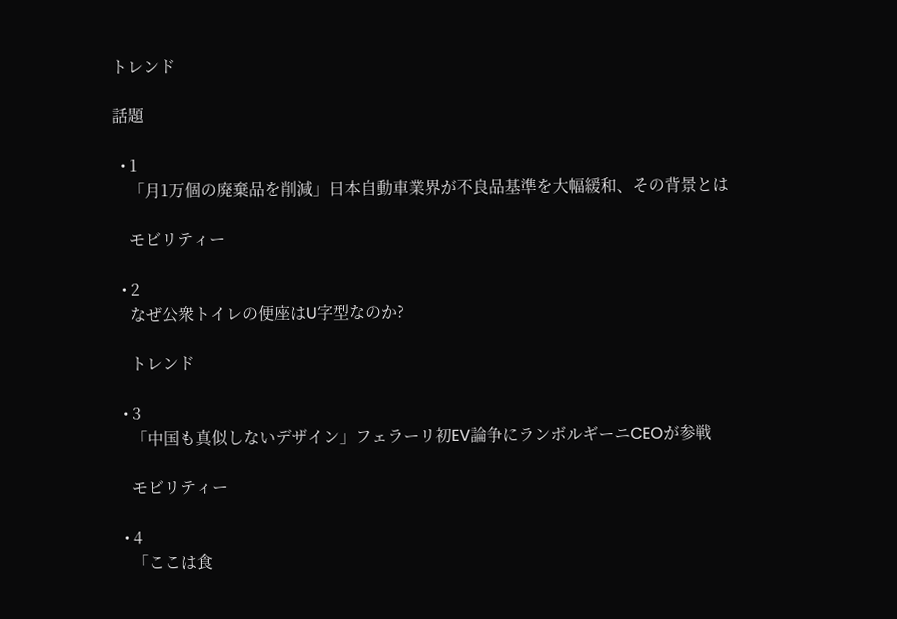トレンド

話題

  • 1
    「月1万個の廃棄品を削減」日本自動車業界が不良品基準を大幅緩和、その背景とは

    モビリティー

  • 2
    なぜ公衆トイレの便座はU字型なのか?

    トレンド

  • 3
    「中国も真似しないデザイン」フェラーリ初EV論争にランボルギーニCEOが参戦

    モビリティー

  • 4
    「ここは食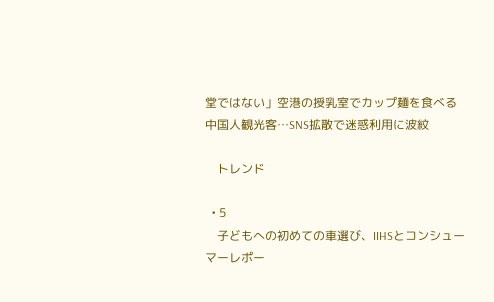堂ではない」空港の授乳室でカップ麺を食べる中国人観光客…SNS拡散で迷惑利用に波紋

    トレンド

  • 5
    子どもへの初めての車選び、IIHSとコンシューマーレポー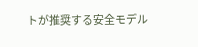トが推奨する安全モデル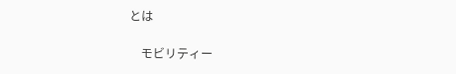とは

    モビリティー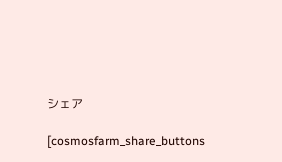シェア

[cosmosfarm_share_buttons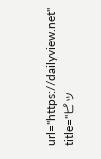url="https://dailyview.net" title="ピッ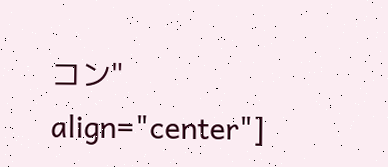コン" align="center"]